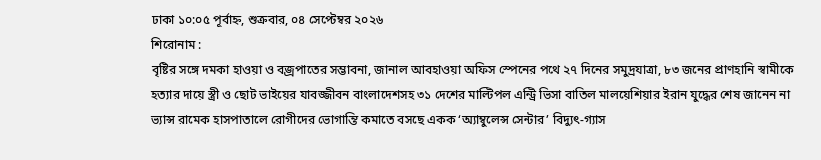ঢাকা ১০:০৫ পূর্বাহ্ন, শুক্রবার, ০৪ সেপ্টেম্বর ২০২৬
শিরোনাম :
বৃষ্টির সঙ্গে দমকা হাওয়া ও বজ্রপাতের সম্ভাবনা, জানাল আবহাওয়া অফিস স্পেনের পথে ২৭ দিনের সমুদ্রযাত্রা, ৮৩ জনের প্রাণহানি স্বামীকে হত্যার দায়ে স্ত্রী ও ছোট ভাইয়ের যাবজ্জীবন বাংলাদেশসহ ৩১ দেশের মাল্টিপল এন্ট্রি ভিসা বাতিল মালয়েশিয়ার ইরান যুদ্ধের শেষ জানেন না ভ্যান্স রামেক হাসপাতালে রোগীদের ভোগান্তি কমাতে বসছে একক ‘অ্যাম্বুলেন্স সেন্টার’ বিদ্যুৎ-গ্যাস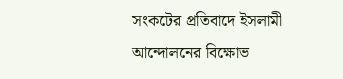সংকটের প্রতিবাদে ইসলামী আন্দোলনের বিক্ষোভ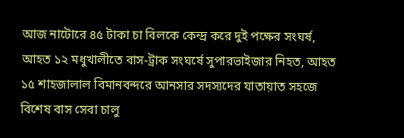আজ নাটোরে ৪৫ টাকা চা বিলকে কেন্দ্র করে দুই পক্ষের সংঘর্ষ, আহত ১২ মধুখালীতে বাস-ট্রাক সংঘর্ষে সুপারভাইজার নিহত, আহত ১৫ শাহজালাল বিমানবন্দরে আনসার সদস্যদের যাতায়াত সহজে বিশেষ বাস সেবা চালু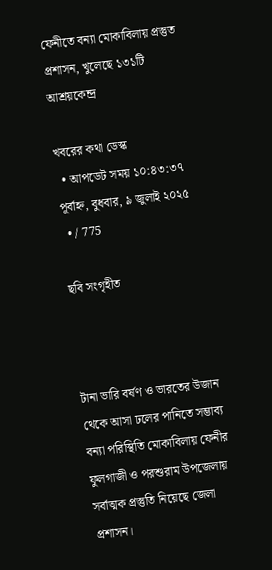ফেনীতে বন্যা মোকাবিলায় প্রস্তুত প্রশাসন, খুলেছে ১৩১টি আশ্রয়কেন্দ্র

খবরের কথা ডেস্ক
  • আপডেট সময় ১০:৪৩:৩৭ পূর্বাহ্ন, বুধবার, ৯ জুলাই ২০২৫
  • / 775

ছবি সংগৃহীত



টানা ভারি বর্ষণ ও ভারতের উজান থেকে আসা ঢলের পানিতে সম্ভাব্য বন্যা পরিস্থিতি মোকাবিলায় ফেনীর ফুলগাজী ও পরশুরাম উপজেলায় সর্বাত্মক প্রস্তুতি নিয়েছে জেলা প্রশাসন।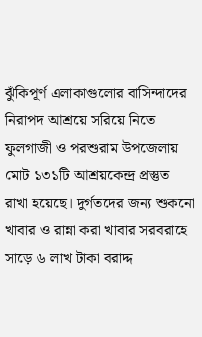ঝুঁকিপূর্ণ এলাকাগুলোর বাসিন্দাদের নিরাপদ আশ্রয়ে সরিয়ে নিতে ফুলগাজী ও পরশুরাম উপজেলায় মোট ১৩১টি আশ্রয়কেন্দ্র প্রস্তুত রাখা হয়েছে। দুর্গতদের জন্য শুকনো খাবার ও রান্না করা খাবার সরবরাহে সাড়ে ৬ লাখ টাকা বরাদ্দ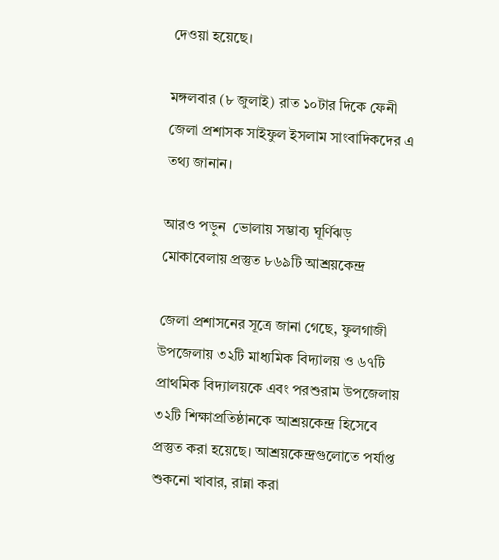দেওয়া হয়েছে।

মঙ্গলবার (৮ জুলাই) রাত ১০টার দিকে ফেনী জেলা প্রশাসক সাইফুল ইসলাম সাংবাদিকদের এ তথ্য জানান।

আরও পড়ুন  ভোলায় সম্ভাব্য ঘূর্ণিঝড় মোকাবেলায় প্রস্তুত ৮৬৯টি আশ্রয়কেন্দ্র

জেলা প্রশাসনের সূত্রে জানা গেছে, ফুলগাজী উপজেলায় ৩২টি মাধ্যমিক বিদ্যালয় ও ৬৭টি প্রাথমিক বিদ্যালয়কে এবং পরশুরাম উপজেলায় ৩২টি শিক্ষাপ্রতিষ্ঠানকে আশ্রয়কেন্দ্র হিসেবে প্রস্তুত করা হয়েছে। আশ্রয়কেন্দ্রগুলোতে পর্যাপ্ত শুকনো খাবার, রান্না করা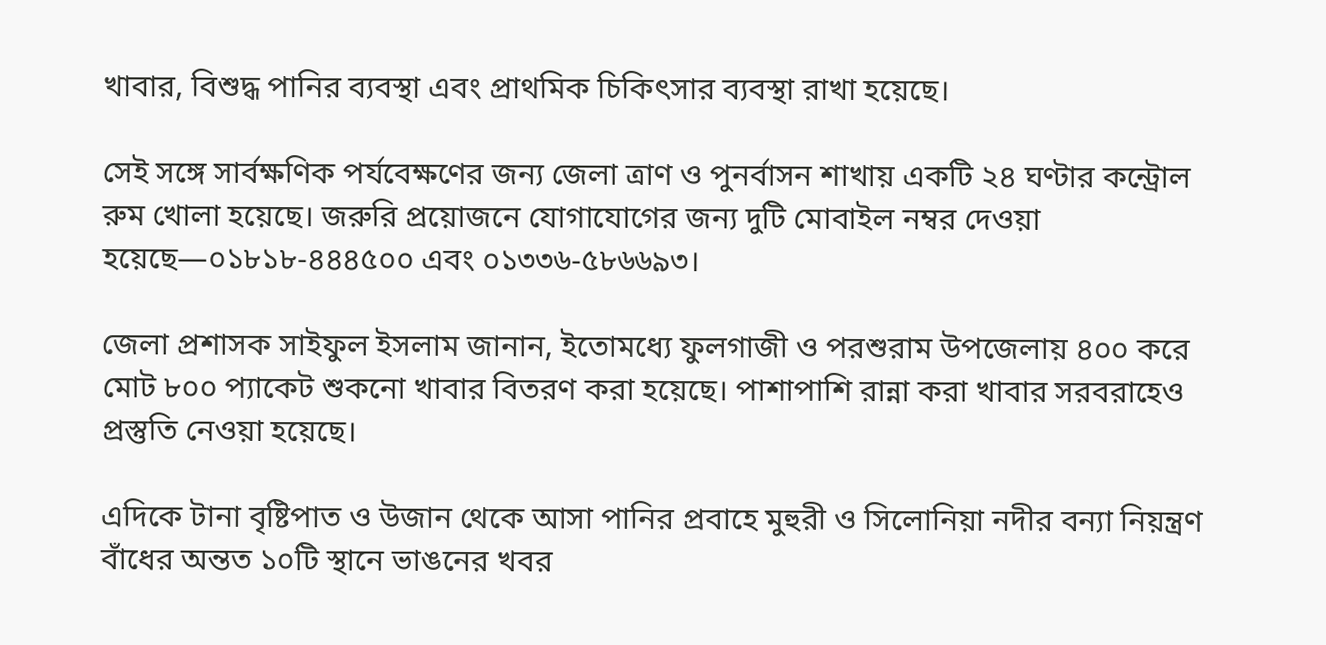খাবার, বিশুদ্ধ পানির ব্যবস্থা এবং প্রাথমিক চিকিৎসার ব্যবস্থা রাখা হয়েছে।

সেই সঙ্গে সার্বক্ষণিক পর্যবেক্ষণের জন্য জেলা ত্রাণ ও পুনর্বাসন শাখায় একটি ২৪ ঘণ্টার কন্ট্রোল রুম খোলা হয়েছে। জরুরি প্রয়োজনে যোগাযোগের জন্য দুটি মোবাইল নম্বর দেওয়া হয়েছে—০১৮১৮-৪৪৪৫০০ এবং ০১৩৩৬-৫৮৬৬৯৩।

জেলা প্রশাসক সাইফুল ইসলাম জানান, ইতোমধ্যে ফুলগাজী ও পরশুরাম উপজেলায় ৪০০ করে মোট ৮০০ প্যাকেট শুকনো খাবার বিতরণ করা হয়েছে। পাশাপাশি রান্না করা খাবার সরবরাহেও প্রস্তুতি নেওয়া হয়েছে।

এদিকে টানা বৃষ্টিপাত ও উজান থেকে আসা পানির প্রবাহে মুহুরী ও সিলোনিয়া নদীর বন্যা নিয়ন্ত্রণ বাঁধের অন্তত ১০টি স্থানে ভাঙনের খবর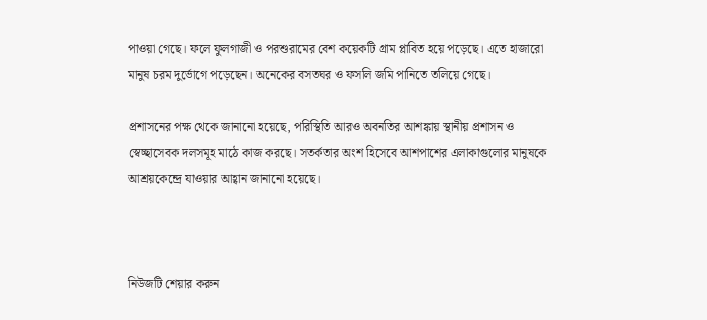পাওয়া গেছে। ফলে ফুলগাজী ও পরশুরামের বেশ কয়েকটি গ্রাম প্লাবিত হয়ে পড়েছে। এতে হাজারো মানুষ চরম দুর্ভোগে পড়েছেন। অনেকের বসতঘর ও ফসলি জমি পানিতে তলিয়ে গেছে।

প্রশাসনের পক্ষ থেকে জানানো হয়েছে, পরিস্থিতি আরও অবনতির আশঙ্কায় স্থানীয় প্রশাসন ও স্বেচ্ছাসেবক দলসমূহ মাঠে কাজ করছে। সতর্কতার অংশ হিসেবে আশপাশের এলাকাগুলোর মানুষকে আশ্রয়কেন্দ্রে যাওয়ার আহ্বান জানানো হয়েছে।



নিউজটি শেয়ার করুন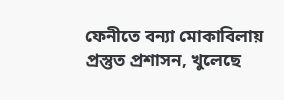ফেনীতে বন্যা মোকাবিলায় প্রস্তুত প্রশাসন, খুলেছে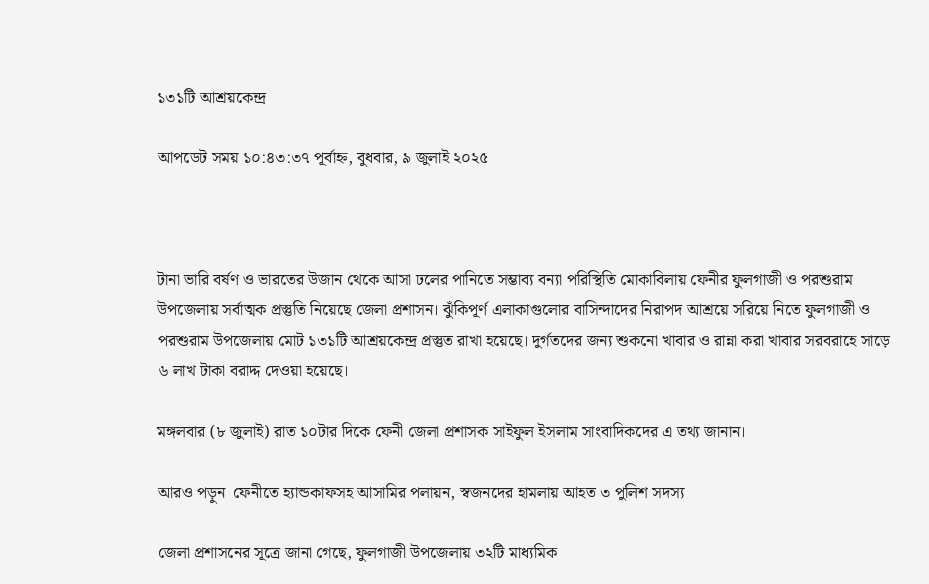১৩১টি আশ্রয়কেন্দ্র

আপডেট সময় ১০:৪৩:৩৭ পূর্বাহ্ন, বুধবার, ৯ জুলাই ২০২৫



টানা ভারি বর্ষণ ও ভারতের উজান থেকে আসা ঢলের পানিতে সম্ভাব্য বন্যা পরিস্থিতি মোকাবিলায় ফেনীর ফুলগাজী ও পরশুরাম উপজেলায় সর্বাত্মক প্রস্তুতি নিয়েছে জেলা প্রশাসন। ঝুঁকিপূর্ণ এলাকাগুলোর বাসিন্দাদের নিরাপদ আশ্রয়ে সরিয়ে নিতে ফুলগাজী ও পরশুরাম উপজেলায় মোট ১৩১টি আশ্রয়কেন্দ্র প্রস্তুত রাখা হয়েছে। দুর্গতদের জন্য শুকনো খাবার ও রান্না করা খাবার সরবরাহে সাড়ে ৬ লাখ টাকা বরাদ্দ দেওয়া হয়েছে।

মঙ্গলবার (৮ জুলাই) রাত ১০টার দিকে ফেনী জেলা প্রশাসক সাইফুল ইসলাম সাংবাদিকদের এ তথ্য জানান।

আরও পড়ুন  ফেনীতে হ্যান্ডকাফসহ আসামির পলায়ন, স্বজনদের হামলায় আহত ৩ পুলিশ সদস্য

জেলা প্রশাসনের সূত্রে জানা গেছে, ফুলগাজী উপজেলায় ৩২টি মাধ্যমিক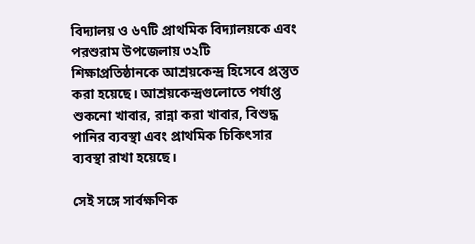বিদ্যালয় ও ৬৭টি প্রাথমিক বিদ্যালয়কে এবং পরশুরাম উপজেলায় ৩২টি শিক্ষাপ্রতিষ্ঠানকে আশ্রয়কেন্দ্র হিসেবে প্রস্তুত করা হয়েছে। আশ্রয়কেন্দ্রগুলোতে পর্যাপ্ত শুকনো খাবার, রান্না করা খাবার, বিশুদ্ধ পানির ব্যবস্থা এবং প্রাথমিক চিকিৎসার ব্যবস্থা রাখা হয়েছে।

সেই সঙ্গে সার্বক্ষণিক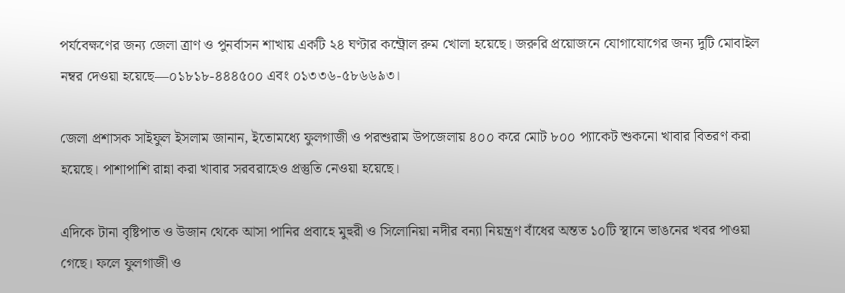পর্যবেক্ষণের জন্য জেলা ত্রাণ ও পুনর্বাসন শাখায় একটি ২৪ ঘণ্টার কন্ট্রোল রুম খোলা হয়েছে। জরুরি প্রয়োজনে যোগাযোগের জন্য দুটি মোবাইল নম্বর দেওয়া হয়েছে—০১৮১৮-৪৪৪৫০০ এবং ০১৩৩৬-৫৮৬৬৯৩।

জেলা প্রশাসক সাইফুল ইসলাম জানান, ইতোমধ্যে ফুলগাজী ও পরশুরাম উপজেলায় ৪০০ করে মোট ৮০০ প্যাকেট শুকনো খাবার বিতরণ করা হয়েছে। পাশাপাশি রান্না করা খাবার সরবরাহেও প্রস্তুতি নেওয়া হয়েছে।

এদিকে টানা বৃষ্টিপাত ও উজান থেকে আসা পানির প্রবাহে মুহুরী ও সিলোনিয়া নদীর বন্যা নিয়ন্ত্রণ বাঁধের অন্তত ১০টি স্থানে ভাঙনের খবর পাওয়া গেছে। ফলে ফুলগাজী ও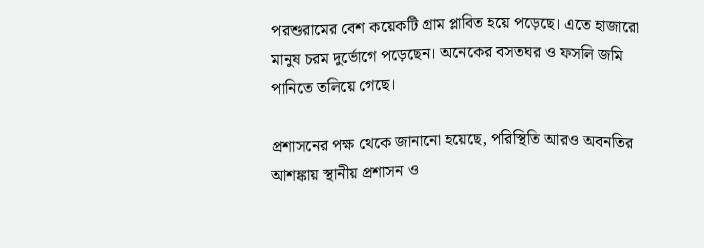পরশুরামের বেশ কয়েকটি গ্রাম প্লাবিত হয়ে পড়েছে। এতে হাজারো মানুষ চরম দুর্ভোগে পড়েছেন। অনেকের বসতঘর ও ফসলি জমি পানিতে তলিয়ে গেছে।

প্রশাসনের পক্ষ থেকে জানানো হয়েছে, পরিস্থিতি আরও অবনতির আশঙ্কায় স্থানীয় প্রশাসন ও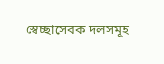স্বেচ্ছাসেবক দলসমূহ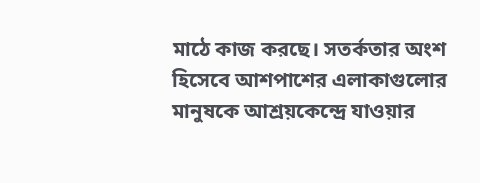মাঠে কাজ করছে। সতর্কতার অংশ হিসেবে আশপাশের এলাকাগুলোর মানুষকে আশ্রয়কেন্দ্রে যাওয়ার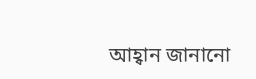আহ্বান জানানো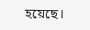হয়েছে।